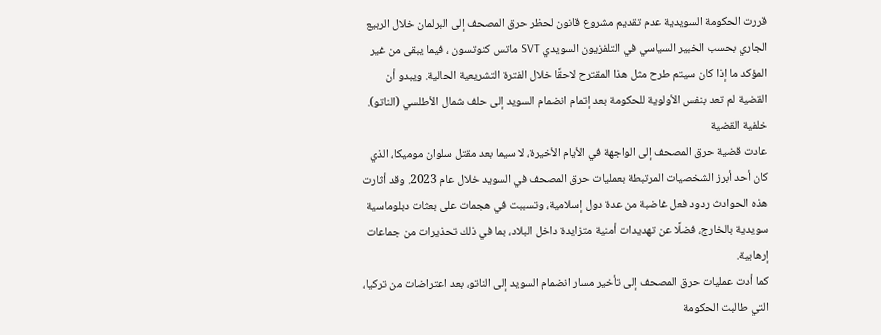قررت الحكومة السويدية عدم تقديم مشروع قانون لحظر حرق المصحف إلى البرلمان خلال الربيع الجاري بحسب الخبير السياسي في التلفزيون السويدي SVT ماتس كنوتسون ، فيما يبقى من غير المؤكد ما إذا كان سيتم طرح مثل هذا المقترح لاحقًا خلال الفترة التشريعية الحالية. ويبدو أن القضية لم تعد بنفس الأولوية للحكومة بعد إتمام انضمام السويد إلى حلف شمال الأطلسي (الناتو).
خلفية القضية
عادت قضية حرق المصحف إلى الواجهة في الأيام الأخيرة، لا سيما بعد مقتل سلوان موميكا، الذي كان أحد أبرز الشخصيات المرتبطة بعمليات حرق المصحف في السويد خلال عام 2023. وقد أثارت هذه الحوادث ردود فعل غاضبة من عدة دول إسلامية، وتسببت في هجمات على بعثات دبلوماسية سويدية بالخارج، فضلًا عن تهديدات أمنية متزايدة داخل البلاد، بما في ذلك تحذيرات من جماعات إرهابية.
كما أدت عمليات حرق المصحف إلى تأخير مسار انضمام السويد إلى الناتو، بعد اعتراضات من تركيا، التي طالبت الحكومة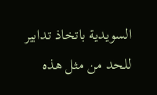السويدية باتخاذ تدابير للحد من مثل هذه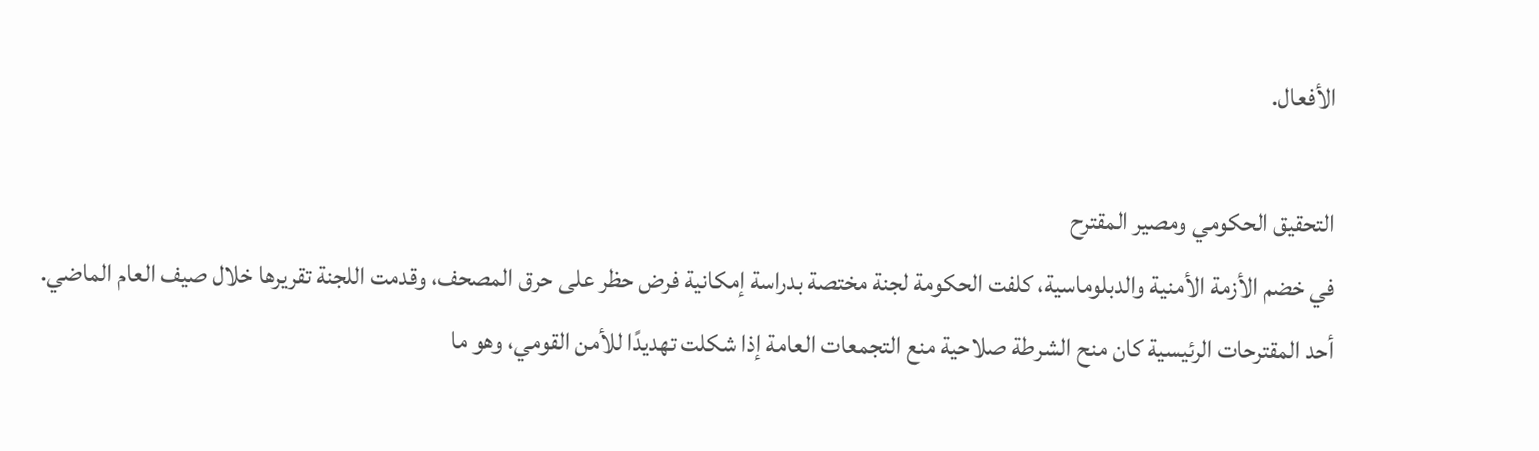الأفعال.

التحقيق الحكومي ومصير المقترح
في خضم الأزمة الأمنية والدبلوماسية، كلفت الحكومة لجنة مختصة بدراسة إمكانية فرض حظر على حرق المصحف، وقدمت اللجنة تقريرها خلال صيف العام الماضي. أحد المقترحات الرئيسية كان منح الشرطة صلاحية منع التجمعات العامة إذا شكلت تهديدًا للأمن القومي، وهو ما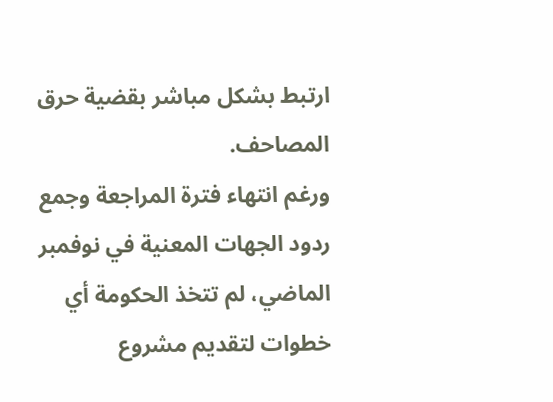ارتبط بشكل مباشر بقضية حرق المصاحف.
ورغم انتهاء فترة المراجعة وجمع ردود الجهات المعنية في نوفمبر الماضي، لم تتخذ الحكومة أي خطوات لتقديم مشروع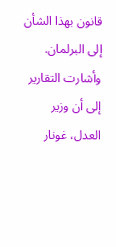قانون بهذا الشأن إلى البرلمان. وأشارت التقارير إلى أن وزير العدل، غونار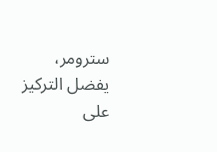سترومر، يفضل التركيز على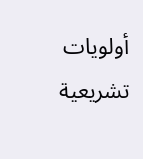أولويات تشريعية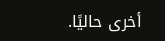أخرى حاليًا.